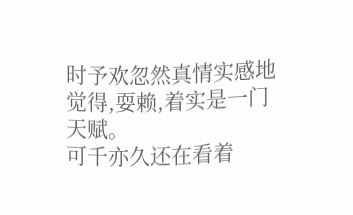时予欢忽然真情实感地觉得,耍赖,着实是一门天赋。
可千亦久还在看着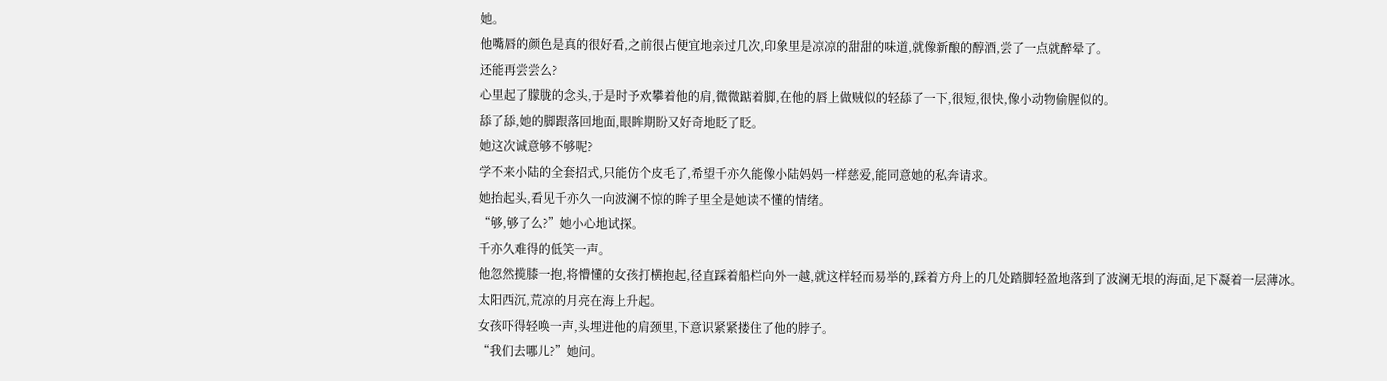她。
他嘴唇的颜色是真的很好看,之前很占便宜地亲过几次,印象里是凉凉的甜甜的味道,就像新酿的醇酒,尝了一点就醉晕了。
还能再尝尝么?
心里起了朦胧的念头,于是时予欢攀着他的肩,微微踮着脚,在他的唇上做贼似的轻舔了一下,很短,很快,像小动物偷腥似的。
舔了舔,她的脚跟落回地面,眼眸期盼又好奇地眨了眨。
她这次诚意够不够呢?
学不来小陆的全套招式,只能仿个皮毛了,希望千亦久能像小陆妈妈一样慈爱,能同意她的私奔请求。
她抬起头,看见千亦久一向波澜不惊的眸子里全是她读不懂的情绪。
“够,够了么?”她小心地试探。
千亦久难得的低笑一声。
他忽然揽膝一抱,将懵懂的女孩打横抱起,径直踩着船栏向外一越,就这样轻而易举的,踩着方舟上的几处踏脚轻盈地落到了波澜无垠的海面,足下凝着一层薄冰。
太阳西沉,荒凉的月亮在海上升起。
女孩吓得轻唤一声,头埋进他的肩颈里,下意识紧紧搂住了他的脖子。
“我们去哪儿?”她问。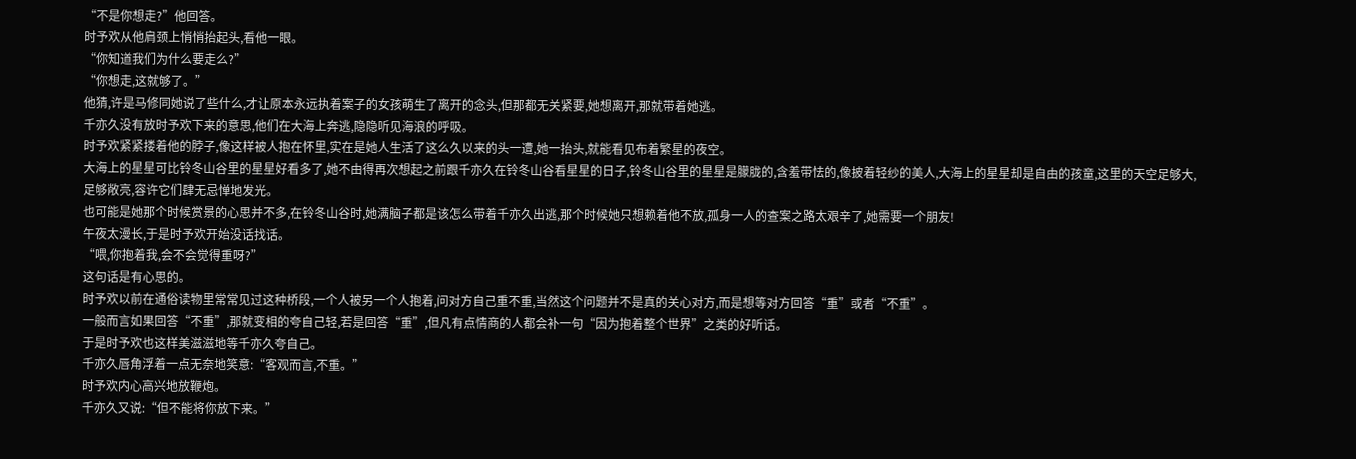“不是你想走?”他回答。
时予欢从他肩颈上悄悄抬起头,看他一眼。
“你知道我们为什么要走么?”
“你想走,这就够了。”
他猜,许是马修同她说了些什么,才让原本永远执着案子的女孩萌生了离开的念头,但那都无关紧要,她想离开,那就带着她逃。
千亦久没有放时予欢下来的意思,他们在大海上奔逃,隐隐听见海浪的呼吸。
时予欢紧紧搂着他的脖子,像这样被人抱在怀里,实在是她人生活了这么久以来的头一遭,她一抬头,就能看见布着繁星的夜空。
大海上的星星可比铃冬山谷里的星星好看多了,她不由得再次想起之前跟千亦久在铃冬山谷看星星的日子,铃冬山谷里的星星是朦胧的,含羞带怯的,像披着轻纱的美人,大海上的星星却是自由的孩童,这里的天空足够大,足够敞亮,容许它们肆无忌惮地发光。
也可能是她那个时候赏景的心思并不多,在铃冬山谷时,她满脑子都是该怎么带着千亦久出逃,那个时候她只想赖着他不放,孤身一人的查案之路太艰辛了,她需要一个朋友!
午夜太漫长,于是时予欢开始没话找话。
“喂,你抱着我,会不会觉得重呀?”
这句话是有心思的。
时予欢以前在通俗读物里常常见过这种桥段,一个人被另一个人抱着,问对方自己重不重,当然这个问题并不是真的关心对方,而是想等对方回答“重”或者“不重”。
一般而言如果回答“不重”,那就变相的夸自己轻,若是回答“重”,但凡有点情商的人都会补一句“因为抱着整个世界”之类的好听话。
于是时予欢也这样美滋滋地等千亦久夸自己。
千亦久唇角浮着一点无奈地笑意:“客观而言,不重。”
时予欢内心高兴地放鞭炮。
千亦久又说:“但不能将你放下来。”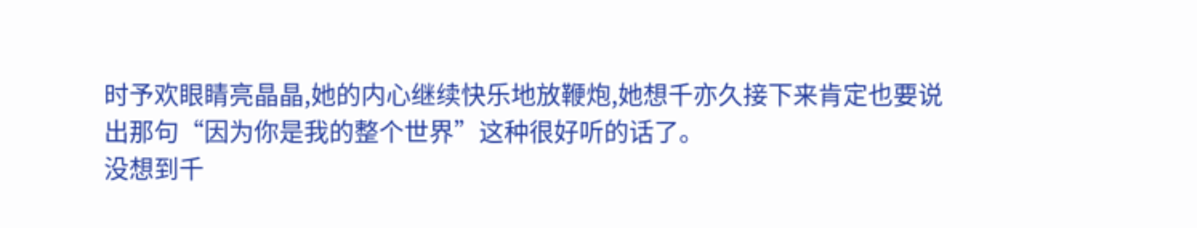时予欢眼睛亮晶晶,她的内心继续快乐地放鞭炮,她想千亦久接下来肯定也要说出那句“因为你是我的整个世界”这种很好听的话了。
没想到千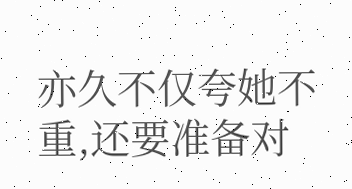亦久不仅夸她不重,还要准备对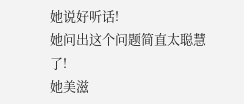她说好听话!
她问出这个问题简直太聪慧了!
她美滋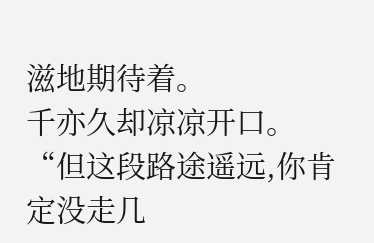滋地期待着。
千亦久却凉凉开口。
“但这段路途遥远,你肯定没走几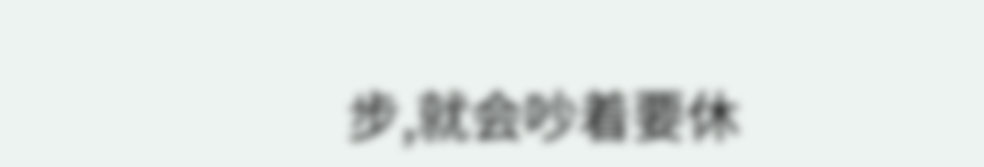步,就会吵着要休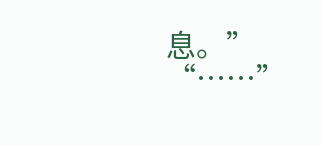息。”
“……”